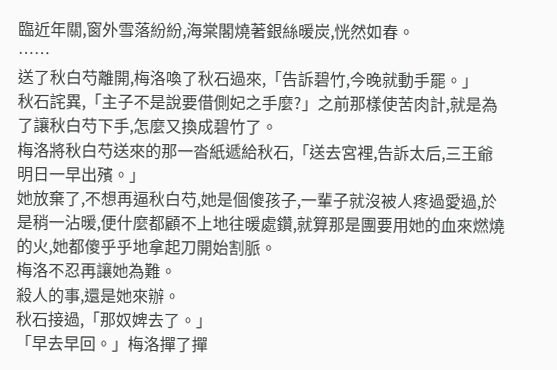臨近年關,窗外雪落紛紛,海棠閣燒著銀絲暖炭,恍然如春。
……
送了秋白芍離開,梅洛喚了秋石過來,「告訴碧竹,今晚就動手罷。」
秋石詫異,「主子不是說要借側妃之手麼?」之前那樣使苦肉計,就是為了讓秋白芍下手,怎麼又換成碧竹了。
梅洛將秋白芍送來的那一沓紙遞給秋石,「送去宮裡,告訴太后,三王爺明日一早出殯。」
她放棄了,不想再逼秋白芍,她是個傻孩子,一輩子就沒被人疼過愛過,於是稍一沾暖,便什麼都顧不上地往暖處鑽,就算那是團要用她的血來燃燒的火,她都傻乎乎地拿起刀開始割脈。
梅洛不忍再讓她為難。
殺人的事,還是她來辦。
秋石接過,「那奴婢去了。」
「早去早回。」梅洛撣了撣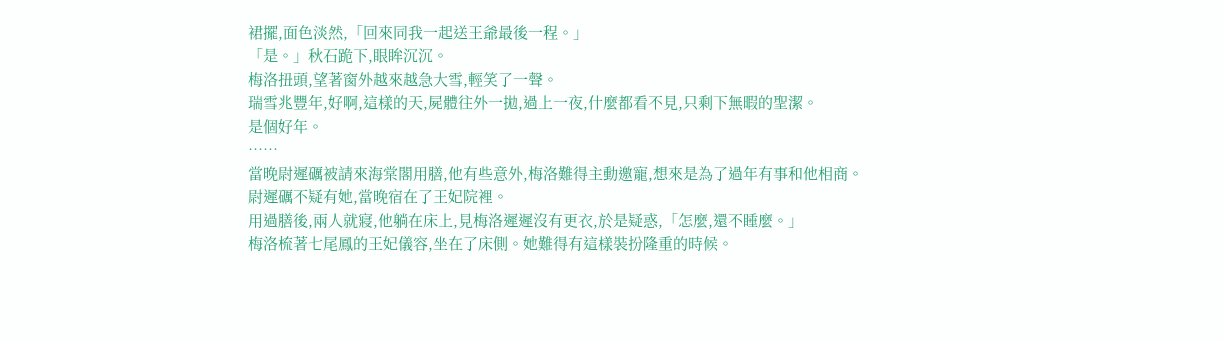裙擺,面色淡然,「回來同我一起送王爺最後一程。」
「是。」秋石跪下,眼眸沉沉。
梅洛扭頭,望著窗外越來越急大雪,輕笑了一聲。
瑞雪兆豐年,好啊,這樣的天,屍體往外一拋,過上一夜,什麼都看不見,只剩下無暇的聖潔。
是個好年。
……
當晚尉遲礪被請來海棠閣用膳,他有些意外,梅洛難得主動邀寵,想來是為了過年有事和他相商。
尉遲礪不疑有她,當晚宿在了王妃院裡。
用過膳後,兩人就寢,他躺在床上,見梅洛遲遲沒有更衣,於是疑惑,「怎麼,還不睡麼。」
梅洛梳著七尾鳳的王妃儀容,坐在了床側。她難得有這樣裝扮隆重的時候。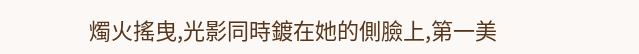燭火搖曳,光影同時鍍在她的側臉上,第一美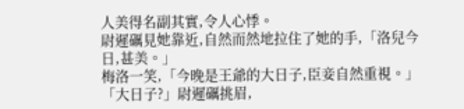人美得名副其實,令人心悸。
尉遲礪見她靠近,自然而然地拉住了她的手,「洛兒今日,甚美。」
梅洛一笑,「今晚是王爺的大日子,臣妾自然重視。」
「大日子?」尉遲礪挑眉,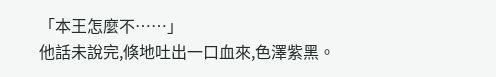「本王怎麼不……」
他話未說完,倏地吐出一口血來,色澤紫黑。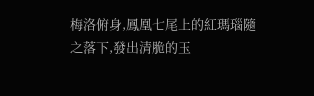梅洛俯身,鳳凰七尾上的紅瑪瑙隨之落下,發出清脆的玉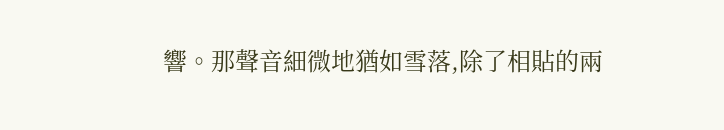響。那聲音細微地猶如雪落,除了相貼的兩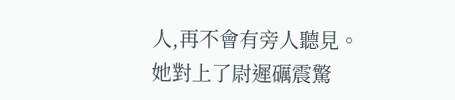人,再不會有旁人聽見。
她對上了尉遲礪震驚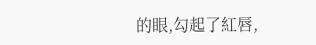的眼,勾起了紅唇,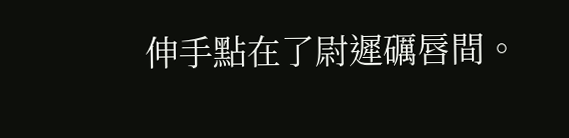伸手點在了尉遲礪唇間。